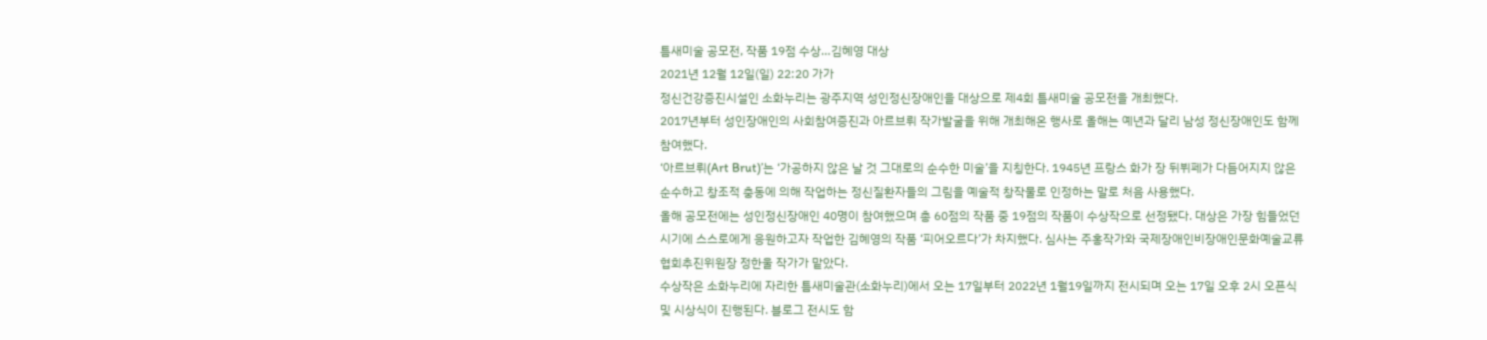틈새미술 공모전, 작품 19점 수상…김혜영 대상
2021년 12월 12일(일) 22:20 가가
정신건강증진시설인 소화누리는 광주지역 성인정신장애인을 대상으로 제4회 틈새미술 공모전을 개최했다.
2017년부터 성인장애인의 사회참여증진과 아르브뤼 작가발굴을 위해 개최해온 행사로 올해는 예년과 달리 남성 정신장애인도 함께 참여했다.
‘아르브뤼(Art Brut)’는 ‘가공하지 않은 날 것 그대로의 순수한 미술’을 지칭한다. 1945년 프랑스 화가 장 뒤뷔페가 다듬어지지 않은 순수하고 창조적 충동에 의해 작업하는 정신질환자들의 그림을 예술적 창작물로 인정하는 말로 처음 사용했다.
올해 공모전에는 성인정신장애인 40명이 참여했으며 총 60점의 작품 중 19점의 작품이 수상작으로 선정됐다. 대상은 가장 힘들었던 시기에 스스로에게 응원하고자 작업한 김혜영의 작품 ‘피어오르다’가 차지했다. 심사는 주홍작가와 국제장애인비장애인문화예술교류협회추진위원장 정한울 작가가 맡았다.
수상작은 소화누리에 자리한 틈새미술관(소화누리)에서 오는 17일부터 2022년 1월19일까지 전시되며 오는 17일 오후 2시 오픈식 및 시상식이 진행된다. 블로그 전시도 함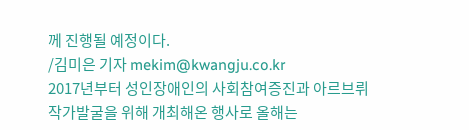께 진행될 예정이다.
/김미은 기자 mekim@kwangju.co.kr
2017년부터 성인장애인의 사회참여증진과 아르브뤼 작가발굴을 위해 개최해온 행사로 올해는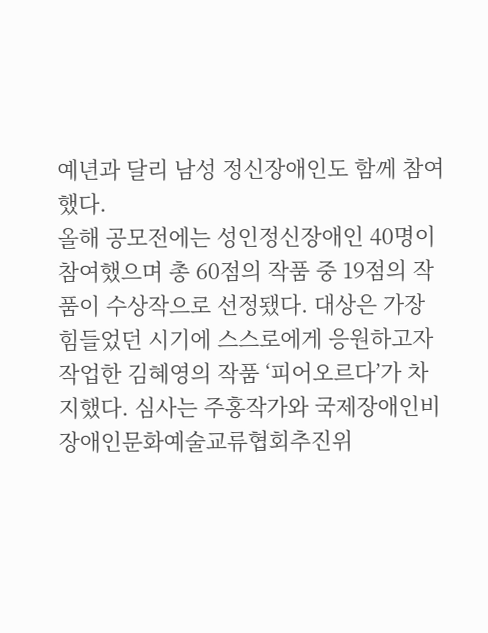예년과 달리 남성 정신장애인도 함께 참여했다.
올해 공모전에는 성인정신장애인 40명이 참여했으며 총 60점의 작품 중 19점의 작품이 수상작으로 선정됐다. 대상은 가장 힘들었던 시기에 스스로에게 응원하고자 작업한 김혜영의 작품 ‘피어오르다’가 차지했다. 심사는 주홍작가와 국제장애인비장애인문화예술교류협회추진위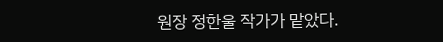원장 정한울 작가가 맡았다.